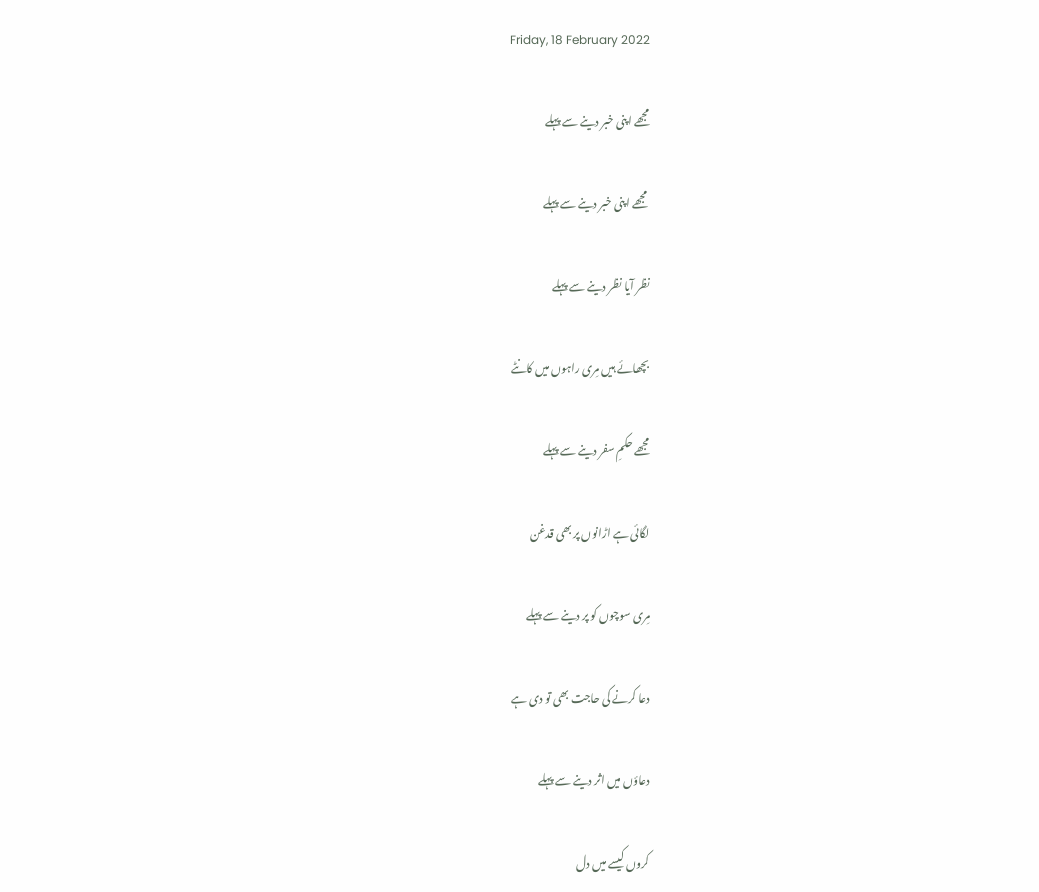Friday, 18 February 2022

مجھے اپنی خبر دینے سے پہلے

 مجھے اپنی خبر دینے سے پہلے

نظر آیا نظر دینے سے پہلے

بچھائے ہیں مِری راہوں میں کانٹے

مجھے حکمِ سفر دینے سے پہلے

لگائی ہے اڑانوں پر بھی قدغن

مِری سوچوں کو پر دینے سے پہلے

دعا کرنے کی حاجت بھی تو دی ہے

دعاؤں میں اثر دینے سے پہلے

کروں کیسے میں دل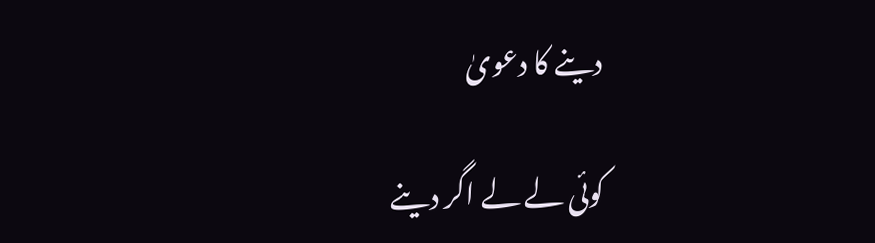دینے کا دعویٰ

کوئی لے لے اگر دینے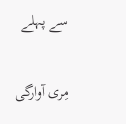سے پہلے

مِری آوارگی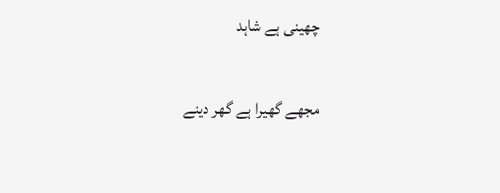چھینی ہے شاہد

مجھے گھیرا ہے گھر دینے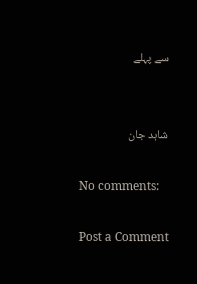سے پہلے


شاہد جان

No comments:

Post a Comment